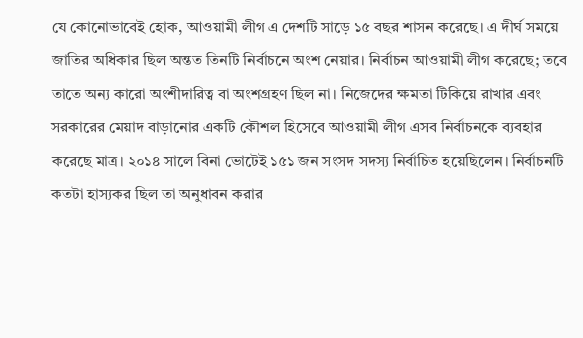যে কোনোভাবেই হোক, আওয়ামী লীগ এ দেশটি সাড়ে ১৫ বছর শাসন করেছে। এ দীর্ঘ সময়ে জাতির অধিকার ছিল অন্তত তিনটি নির্বাচনে অংশ নেয়ার। নির্বাচন আওয়ামী লীগ করেছে; তবে তাতে অন্য কারো অংশীদারিত্ব বা অংশগ্রহণ ছিল না। নিজেদের ক্ষমতা টিকিয়ে রাখার এবং সরকারের মেয়াদ বাড়ানোর একটি কৌশল হিসেবে আওয়ামী লীগ এসব নির্বাচনকে ব্যবহার করেছে মাত্র। ২০১৪ সালে বিনা ভোটেই ১৫১ জন সংসদ সদস্য নির্বাচিত হয়েছিলেন। নির্বাচনটি কতটা হাস্যকর ছিল তা অনুধাবন করার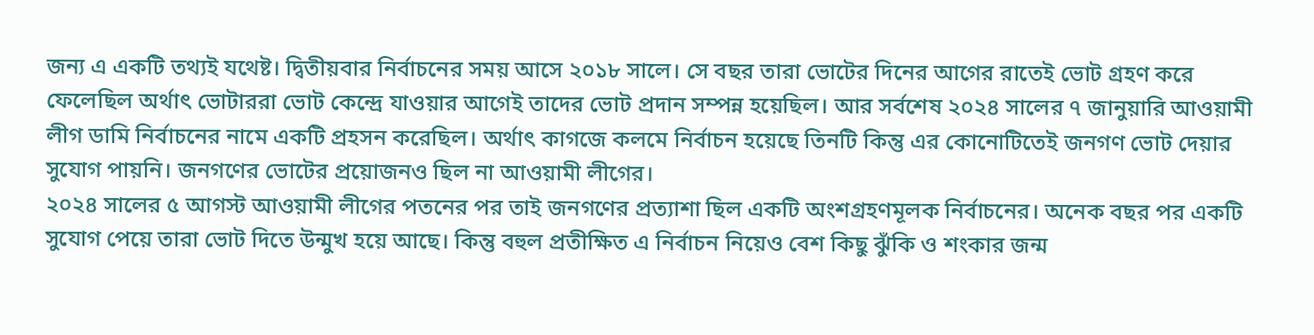জন্য এ একটি তথ্যই যথেষ্ট। দ্বিতীয়বার নির্বাচনের সময় আসে ২০১৮ সালে। সে বছর তারা ভোটের দিনের আগের রাতেই ভোট গ্রহণ করে ফেলেছিল অর্থাৎ ভোটাররা ভোট কেন্দ্রে যাওয়ার আগেই তাদের ভোট প্রদান সম্পন্ন হয়েছিল। আর সর্বশেষ ২০২৪ সালের ৭ জানুয়ারি আওয়ামী লীগ ডামি নির্বাচনের নামে একটি প্রহসন করেছিল। অর্থাৎ কাগজে কলমে নির্বাচন হয়েছে তিনটি কিন্তু এর কোনোটিতেই জনগণ ভোট দেয়ার সুযোগ পায়নি। জনগণের ভোটের প্রয়োজনও ছিল না আওয়ামী লীগের।
২০২৪ সালের ৫ আগস্ট আওয়ামী লীগের পতনের পর তাই জনগণের প্রত্যাশা ছিল একটি অংশগ্রহণমূলক নির্বাচনের। অনেক বছর পর একটি সুযোগ পেয়ে তারা ভোট দিতে উন্মুখ হয়ে আছে। কিন্তু বহুল প্রতীক্ষিত এ নির্বাচন নিয়েও বেশ কিছু ঝুঁকি ও শংকার জন্ম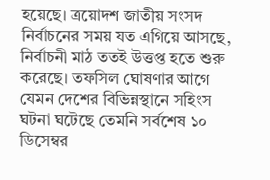হয়েছে। ত্রয়োদশ জাতীয় সংসদ নির্বাচনের সময় যত এগিয়ে আসছে, নির্বাচনী মাঠ ততই উত্তপ্ত হতে শুরু করেছে। তফসিল ঘোষণার আগে যেমন দেশের বিভিন্নস্থানে সহিংস ঘটনা ঘটেছে তেমনি সর্বশেষ ১০ ডিসেম্বর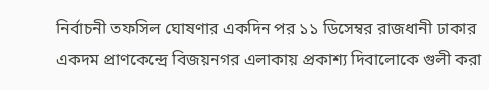নির্বাচনী তফসিল ঘোষণার একদিন পর ১১ ডিসেম্বর রাজধানী ঢাকার একদম প্রাণকেন্দ্রে বিজয়নগর এলাকায় প্রকাশ্য দিবালোকে গুলী করা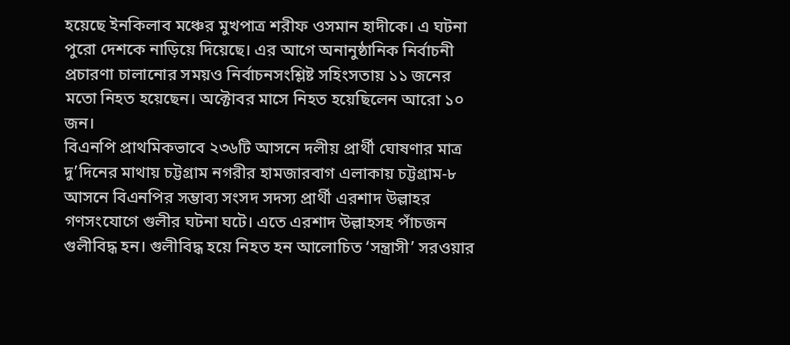হয়েছে ইনকিলাব মঞ্চের মুখপাত্র শরীফ ওসমান হাদীকে। এ ঘটনা পুরো দেশকে নাড়িয়ে দিয়েছে। এর আগে অনানুষ্ঠানিক নির্বাচনী প্রচারণা চালানোর সময়ও নির্বাচনসংশ্লিষ্ট সহিংসতায় ১১ জনের মতো নিহত হয়েছেন। অক্টোবর মাসে নিহত হয়েছিলেন আরো ১০ জন।
বিএনপি প্রাথমিকভাবে ২৩৬টি আসনে দলীয় প্রার্থী ঘোষণার মাত্র দু’দিনের মাথায় চট্টগ্রাম নগরীর হামজারবাগ এলাকায় চট্টগ্রাম-৮ আসনে বিএনপির সম্ভাব্য সংসদ সদস্য প্রার্থী এরশাদ উল্লাহর গণসংযোগে গুলীর ঘটনা ঘটে। এতে এরশাদ উল্লাহসহ পাঁচজন গুলীবিদ্ধ হন। গুলীবিদ্ধ হয়ে নিহত হন আলোচিত ‘সন্ত্রাসী’ সরওয়ার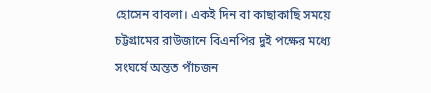হোসেন বাবলা। একই দিন বা কাছাকাছি সময়ে চট্টগ্রামের রাউজানে বিএনপির দুই পক্ষের মধ্যে সংঘর্ষে অন্তত পাঁচজন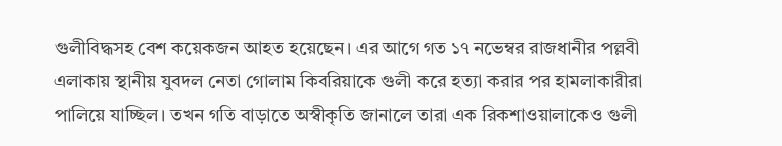গুলীবিদ্ধসহ বেশ কয়েকজন আহত হয়েছেন। এর আগে গত ১৭ নভেম্বর রাজধানীর পল্লবী এলাকায় স্থানীয় যুবদল নেতা গোলাম কিবরিয়াকে গুলী করে হত্যা করার পর হামলাকারীরা পালিয়ে যাচ্ছিল। তখন গতি বাড়াতে অস্বীকৃতি জানালে তারা এক রিকশাওয়ালাকেও গুলী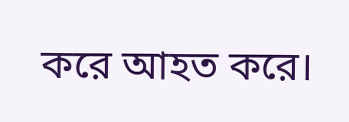করে আহত করে।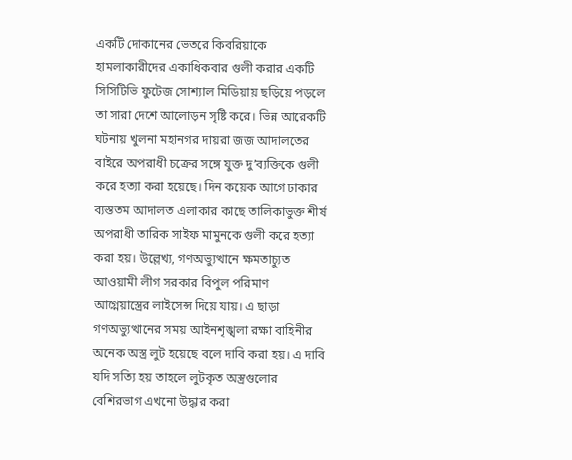একটি দোকানের ভেতরে কিবরিয়াকে হামলাকারীদের একাধিকবার গুলী করার একটি সিসিটিভি ফুটেজ সোশ্যাল মিডিয়ায় ছড়িয়ে পড়লে তা সারা দেশে আলোড়ন সৃষ্টি করে। ভিন্ন আরেকটি ঘটনায় খুলনা মহানগর দায়রা জজ আদালতের বাইরে অপরাধী চক্রের সঙ্গে যুক্ত দু’ব্যক্তিকে গুলী করে হত্যা করা হয়েছে। দিন কয়েক আগে ঢাকার ব্যস্ততম আদালত এলাকার কাছে তালিকাভুক্ত শীর্ষ অপরাধী তারিক সাইফ মামুনকে গুলী করে হত্যা করা হয়। উল্লেখ্য, গণঅভ্যুত্থানে ক্ষমতাচ্যুত আওয়ামী লীগ সরকার বিপুল পরিমাণ আগ্নেয়াস্ত্রের লাইসেন্স দিয়ে যায়। এ ছাড়া গণঅভ্যুত্থানের সময় আইনশৃঙ্খলা রক্ষা বাহিনীর অনেক অস্ত্র লুট হয়েছে বলে দাবি করা হয়। এ দাবি যদি সত্যি হয় তাহলে লুটকৃত অস্ত্রগুলোর বেশিরভাগ এখনো উদ্ধার করা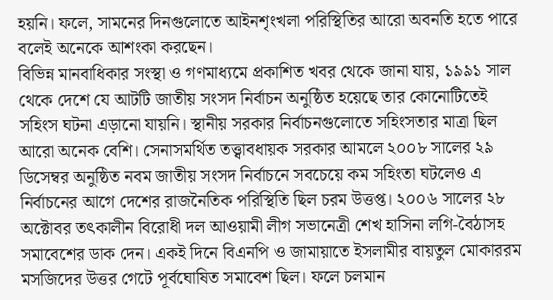হয়নি। ফলে, সামনের দিনগুলোতে আইনশৃংখলা পরিস্থিতির আরো অবনতি হতে পারে বলেই অনেকে আশংকা করছেন।
বিভিন্ন মানবাধিকার সংস্থা ও গণমাধ্যমে প্রকাশিত খবর থেকে জানা যায়, ১৯৯১ সাল থেকে দেশে যে আটটি জাতীয় সংসদ নির্বাচন অনুষ্ঠিত হয়েছে তার কোনোটিতেই সহিংস ঘটনা এড়ানো যায়নি। স্থানীয় সরকার নির্বাচনগুলোতে সহিংসতার মাত্রা ছিল আরো অনেক বেশি। সেনাসমর্থিত তত্ত্বাবধায়ক সরকার আমলে ২০০৮ সালের ২৯ ডিসেম্বর অনুষ্ঠিত নবম জাতীয় সংসদ নির্বাচনে সবচেয়ে কম সহিংতা ঘটলেও এ নির্বাচনের আগে দেশের রাজনৈতিক পরিস্থিতি ছিল চরম উত্তপ্ত। ২০০৬ সালের ২৮ অক্টোবর তৎকালীন বিরোধী দল আওয়ামী লীগ সভানেত্রী শেখ হাসিনা লগি-বৈঠাসহ সমাবেশের ডাক দেন। একই দিনে বিএনপি ও জামায়াতে ইসলামীর বায়তুল মোকাররম মসজিদের উত্তর গেটে পূর্বঘোষিত সমাবেশ ছিল। ফলে চলমান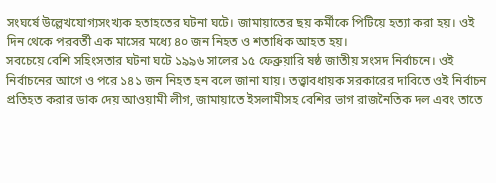সংঘর্ষে উল্লেখযোগ্যসংখ্যক হতাহতের ঘটনা ঘটে। জামায়াতের ছয় কর্মীকে পিটিয়ে হত্যা করা হয়। ওই দিন থেকে পরবর্তী এক মাসের মধ্যে ৪০ জন নিহত ও শতাধিক আহত হয়।
সবচেয়ে বেশি সহিংসতার ঘটনা ঘটে ১৯৯৬ সালের ১৫ ফেব্রুয়ারি ষষ্ঠ জাতীয় সংসদ নির্বাচনে। ওই নির্বাচনের আগে ও পরে ১৪১ জন নিহত হন বলে জানা যায়। তত্ত্বাবধায়ক সরকারের দাবিতে ওই নির্বাচন প্রতিহত করার ডাক দেয় আওয়ামী লীগ, জামায়াতে ইসলামীসহ বেশির ভাগ রাজনৈতিক দল এবং তাতে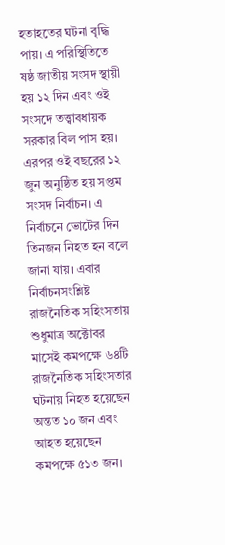হতাহতের ঘটনা বৃদ্ধি পায়। এ পরিস্থিতিতে ষষ্ঠ জাতীয় সংসদ স্থায়ী হয় ১২ দিন এবং ওই সংসদে তত্ত্বাবধায়ক সরকার বিল পাস হয়। এরপর ওই বছরের ১২ জুন অনুষ্ঠিত হয় সপ্তম সংসদ নির্বাচন। এ নির্বাচনে ভোটের দিন তিনজন নিহত হন বলে জানা যায়। এবার নির্বাচনসংশ্লিষ্ট রাজনৈতিক সহিংসতায় শুধুমাত্র অক্টোবর মাসেই কমপক্ষে ৬৪টি রাজনৈতিক সহিংসতার ঘটনায় নিহত হয়েছেন অন্তত ১০ জন এবং আহত হয়েছেন কমপক্ষে ৫১৩ জন।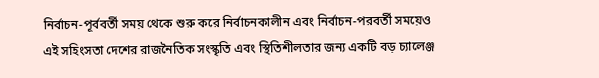নির্বাচন-পূর্ববর্তী সময় থেকে শুরু করে নির্বাচনকালীন এবং নির্বাচন-পরবর্তী সময়েও এই সহিংসতা দেশের রাজনৈতিক সংস্কৃতি এবং স্থিতিশীলতার জন্য একটি বড় চ্যালেঞ্জ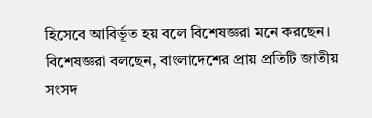হিসেবে আবির্ভূত হয় বলে বিশেষজ্ঞরা মনে করছেন।
বিশেষজ্ঞরা বলছেন, বাংলাদেশের প্রায় প্রতিটি জাতীয় সংসদ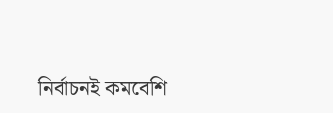নির্বাচনই কমবেশি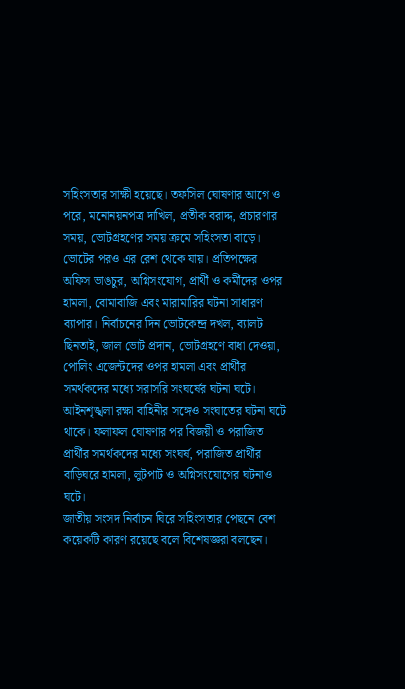সহিংসতার সাক্ষী হয়েছে। তফসিল ঘোষণার আগে ও পরে, মনোনয়নপত্র দাখিল, প্রতীক বরাদ্দ, প্রচারণার সময়, ভোটগ্রহণের সময় ক্রমে সহিংসতা বাড়ে। ভোটের পরও এর রেশ থেকে যায়। প্রতিপক্ষের অফিস ভাঙচুর, অগ্নিসংযোগ, প্রার্থী ও কর্মীদের ওপর হামলা, বোমাবাজি এবং মারামারির ঘটনা সাধারণ ব্যাপার। নির্বাচনের দিন ভোটকেন্দ্র দখল, ব্যালট ছিনতাই, জাল ভোট প্রদান, ভোটগ্রহণে বাধা দেওয়া, পোলিং এজেন্টদের ওপর হামলা এবং প্রার্থীর সমর্থকদের মধ্যে সরাসরি সংঘর্ষের ঘটনা ঘটে। আইনশৃঙ্খলা রক্ষা বাহিনীর সঙ্গেও সংঘাতের ঘটনা ঘটে থাকে। ফলাফল ঘোষণার পর বিজয়ী ও পরাজিত প্রার্থীর সমর্থকদের মধ্যে সংঘর্ষ, পরাজিত প্রার্থীর বাড়িঘরে হামলা, লুটপাট ও অগ্নিসংযোগের ঘটনাও ঘটে।
জাতীয় সংসদ নির্বাচন ঘিরে সহিংসতার পেছনে বেশ কয়েকটি কারণ রয়েছে বলে বিশেষজ্ঞরা বলছেন।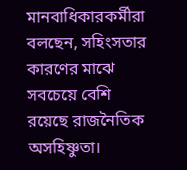মানবাধিকারকর্মীরা বলছেন, সহিংসতার কারণের মাঝে সবচেয়ে বেশি রয়েছে রাজনৈতিক অসহিষ্ণুতা।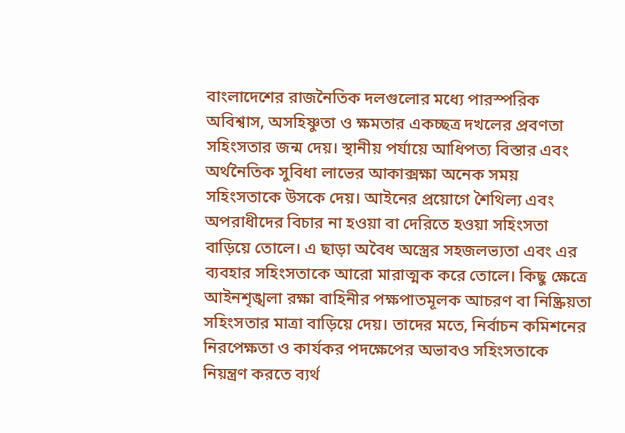বাংলাদেশের রাজনৈতিক দলগুলোর মধ্যে পারস্পরিক অবিশ্বাস, অসহিষ্ণুতা ও ক্ষমতার একচ্ছত্র দখলের প্রবণতা সহিংসতার জন্ম দেয়। স্থানীয় পর্যায়ে আধিপত্য বিস্তার এবং অর্থনৈতিক সুবিধা লাভের আকাক্সক্ষা অনেক সময় সহিংসতাকে উসকে দেয়। আইনের প্রয়োগে শৈথিল্য এবং অপরাধীদের বিচার না হওয়া বা দেরিতে হওয়া সহিংসতা বাড়িয়ে তোলে। এ ছাড়া অবৈধ অস্ত্রের সহজলভ্যতা এবং এর ব্যবহার সহিংসতাকে আরো মারাত্মক করে তোলে। কিছু ক্ষেত্রে আইনশৃঙ্খলা রক্ষা বাহিনীর পক্ষপাতমূলক আচরণ বা নিষ্ক্রিয়তা সহিংসতার মাত্রা বাড়িয়ে দেয়। তাদের মতে, নির্বাচন কমিশনের নিরপেক্ষতা ও কার্যকর পদক্ষেপের অভাবও সহিংসতাকে নিয়ন্ত্রণ করতে ব্যর্থ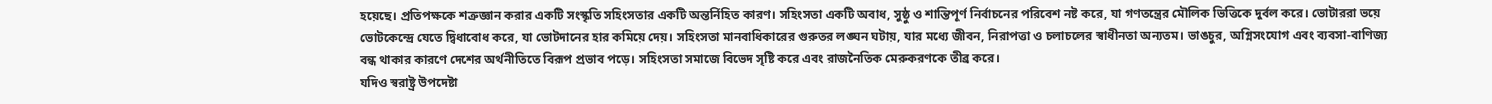হয়েছে। প্রতিপক্ষকে শত্রুজ্ঞান করার একটি সংস্কৃতি সহিংসতার একটি অন্তর্নিহিত কারণ। সহিংসতা একটি অবাধ, সুষ্ঠু ও শান্তিপূর্ণ নির্বাচনের পরিবেশ নষ্ট করে, যা গণতন্ত্রের মৌলিক ভিত্তিকে দুর্বল করে। ভোটাররা ভয়ে ভোটকেন্দ্রে যেতে দ্বিধাবোধ করে, যা ভোটদানের হার কমিয়ে দেয়। সহিংসতা মানবাধিকারের গুরুতর লঙ্ঘন ঘটায়, যার মধ্যে জীবন, নিরাপত্তা ও চলাচলের স্বাধীনতা অন্যতম। ভাঙচুর, অগ্নিসংযোগ এবং ব্যবসা-বাণিজ্য বন্ধ থাকার কারণে দেশের অর্থনীতিতে বিরূপ প্রভাব পড়ে। সহিংসতা সমাজে বিভেদ সৃষ্টি করে এবং রাজনৈতিক মেরুকরণকে তীব্র করে।
যদিও স্বরাষ্ট্র উপদেষ্টা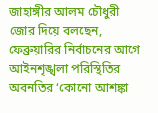জাহাঙ্গীর আলম চৌধুরী জোর দিয়ে বলছেন, ফেব্রুয়ারির নির্বাচনের আগে আইনশৃঙ্খলা পরিস্থিতির অবনতির ‘কোনো আশঙ্কা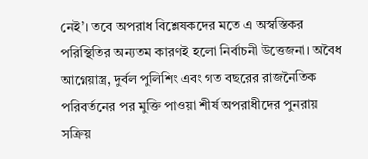নেই’। তবে অপরাধ বিশ্লেষকদের মতে এ অস্বস্তিকর পরিস্থিতির অন্যতম কারণই হলো নির্বাচনী উত্তেজনা। অবৈধ আগ্নেয়াস্ত্র, দুর্বল পুলিশিং এবং গত বছরের রাজনৈতিক পরিবর্তনের পর মুক্তি পাওয়া শীর্ষ অপরাধীদের পুনরায় সক্রিয়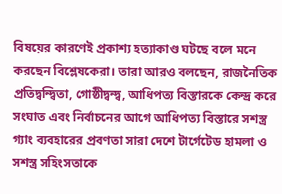বিষয়ের কারণেই প্রকাশ্য হত্যাকাণ্ড ঘটছে বলে মনে করছেন বিশ্লেষকেরা। তারা আরও বলছেন, রাজনৈতিক প্রতিদ্বন্দ্বিতা, গোষ্ঠীদ্বন্দ্ব, আধিপত্য বিস্তারকে কেন্দ্র করে সংঘাত এবং নির্বাচনের আগে আধিপত্য বিস্তারে সশস্ত্র গ্যাং ব্যবহারের প্রবণতা সারা দেশে টার্গেটেড হামলা ও সশস্ত্র সহিংসতাকে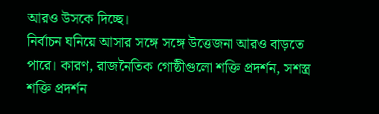আরও উসকে দিচ্ছে।
নির্বাচন ঘনিয়ে আসার সঙ্গে সঙ্গে উত্তেজনা আরও বাড়তে পারে। কারণ, রাজনৈতিক গোষ্ঠীগুলো শক্তি প্রদর্শন, সশস্ত্র শক্তি প্রদর্শন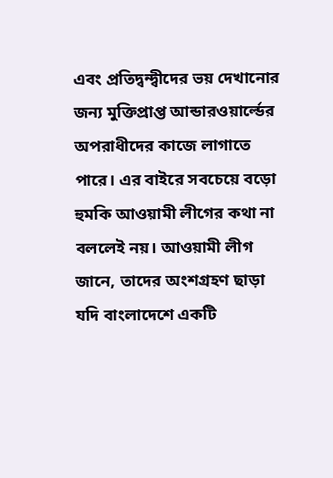এবং প্রতিদ্বন্দ্বীদের ভয় দেখানোর জন্য মুক্তিপ্রাপ্ত আন্ডারওয়ার্ল্ডের অপরাধীদের কাজে লাগাতে পারে। এর বাইরে সবচেয়ে বড়ো হুমকি আওয়ামী লীগের কথা না বললেই নয়। আওয়ামী লীগ জানে, তাদের অংশগ্রহণ ছাড়া যদি বাংলাদেশে একটি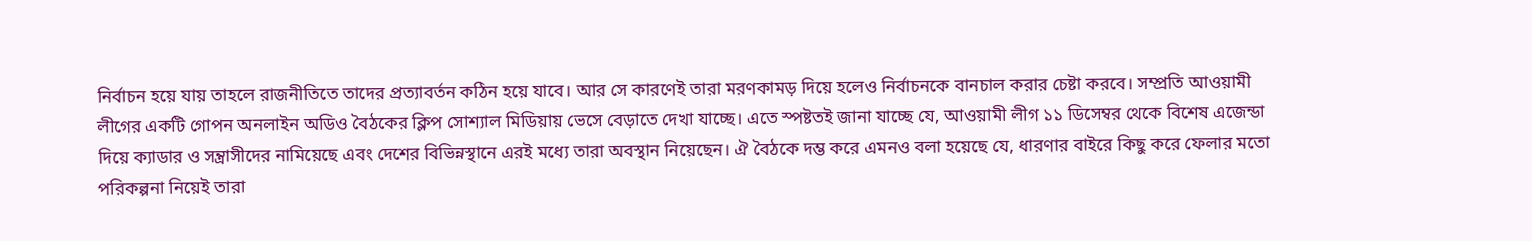নির্বাচন হয়ে যায় তাহলে রাজনীতিতে তাদের প্রত্যাবর্তন কঠিন হয়ে যাবে। আর সে কারণেই তারা মরণকামড় দিয়ে হলেও নির্বাচনকে বানচাল করার চেষ্টা করবে। সম্প্রতি আওয়ামী লীগের একটি গোপন অনলাইন অডিও বৈঠকের ক্লিপ সোশ্যাল মিডিয়ায় ভেসে বেড়াতে দেখা যাচ্ছে। এতে স্পষ্টতই জানা যাচ্ছে যে, আওয়ামী লীগ ১১ ডিসেম্বর থেকে বিশেষ এজেন্ডা দিয়ে ক্যাডার ও সন্ত্রাসীদের নামিয়েছে এবং দেশের বিভিন্নস্থানে এরই মধ্যে তারা অবস্থান নিয়েছেন। ঐ বৈঠকে দম্ভ করে এমনও বলা হয়েছে যে, ধারণার বাইরে কিছু করে ফেলার মতো পরিকল্পনা নিয়েই তারা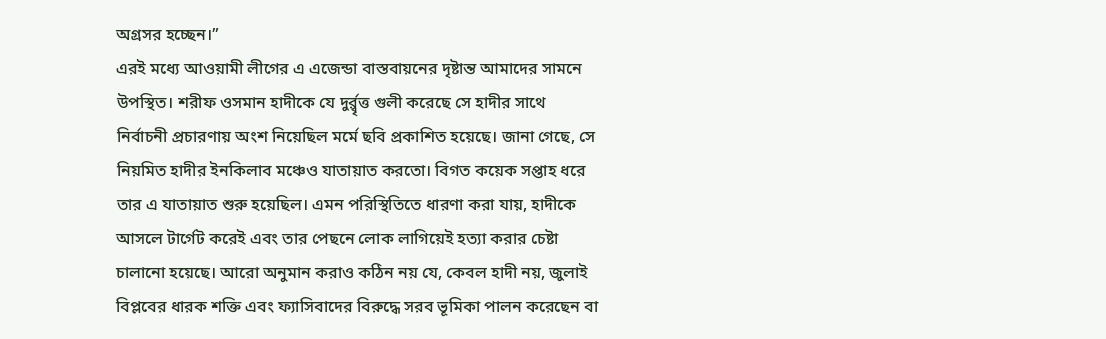অগ্রসর হচ্ছেন।”
এরই মধ্যে আওয়ামী লীগের এ এজেন্ডা বাস্তবায়নের দৃষ্টান্ত আমাদের সামনে উপস্থিত। শরীফ ওসমান হাদীকে যে দুর্র্বৃত্ত গুলী করেছে সে হাদীর সাথে নির্বাচনী প্রচারণায় অংশ নিয়েছিল মর্মে ছবি প্রকাশিত হয়েছে। জানা গেছে, সে নিয়মিত হাদীর ইনকিলাব মঞ্চেও যাতায়াত করতো। বিগত কয়েক সপ্তাহ ধরে তার এ যাতায়াত শুরু হয়েছিল। এমন পরিস্থিতিতে ধারণা করা যায়, হাদীকে আসলে টার্গেট করেই এবং তার পেছনে লোক লাগিয়েই হত্যা করার চেষ্টা চালানো হয়েছে। আরো অনুমান করাও কঠিন নয় যে, কেবল হাদী নয়, জুলাই বিপ্লবের ধারক শক্তি এবং ফ্যাসিবাদের বিরুদ্ধে সরব ভূমিকা পালন করেছেন বা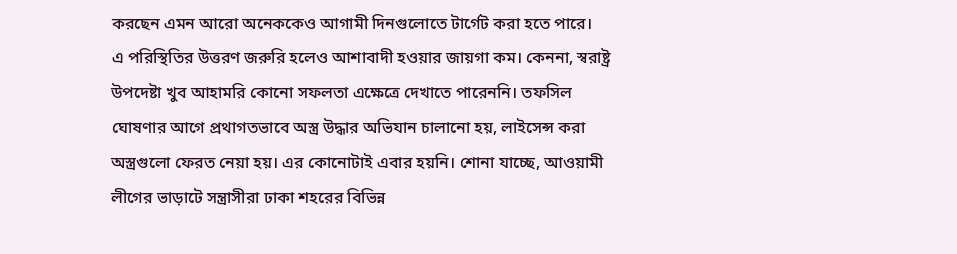করছেন এমন আরো অনেককেও আগামী দিনগুলোতে টার্গেট করা হতে পারে।
এ পরিস্থিতির উত্তরণ জরুরি হলেও আশাবাদী হওয়ার জায়গা কম। কেননা, স্বরাষ্ট্র উপদেষ্টা খুব আহামরি কোনো সফলতা এক্ষেত্রে দেখাতে পারেননি। তফসিল ঘোষণার আগে প্রথাগতভাবে অস্ত্র উদ্ধার অভিযান চালানো হয়, লাইসেন্স করা অস্ত্রগুলো ফেরত নেয়া হয়। এর কোনোটাই এবার হয়নি। শোনা যাচ্ছে, আওয়ামী লীগের ভাড়াটে সন্ত্রাসীরা ঢাকা শহরের বিভিন্ন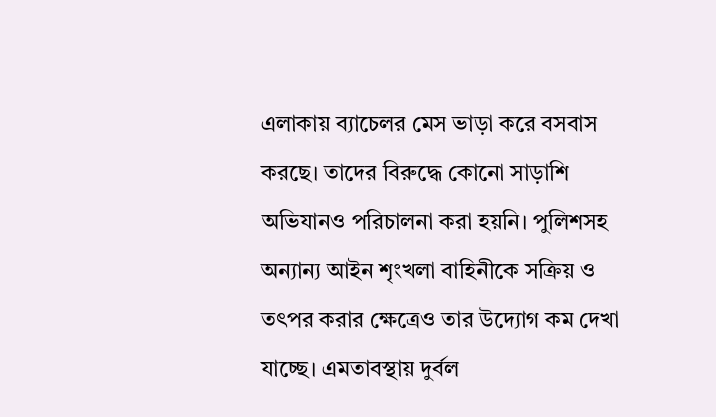এলাকায় ব্যাচেলর মেস ভাড়া করে বসবাস করছে। তাদের বিরুদ্ধে কোনো সাড়াশি অভিযানও পরিচালনা করা হয়নি। পুলিশসহ অন্যান্য আইন শৃংখলা বাহিনীকে সক্রিয় ও তৎপর করার ক্ষেত্রেও তার উদ্যোগ কম দেখা যাচ্ছে। এমতাবস্থায় দুর্বল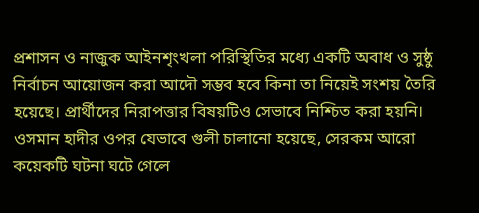প্রশাসন ও নাজুক আইনশৃংখলা পরিস্থিতির মধ্যে একটি অবাধ ও সুষ্ঠু নির্বাচন আয়োজন করা আদৌ সম্ভব হবে কিনা তা নিয়েই সংশয় তৈরি হয়েছে। প্রার্থীদের নিরাপত্তার বিষয়টিও সেভাবে নিশ্চিত করা হয়নি। ওসমান হাদীর ওপর যেভাবে গুলী চালানো হয়েছে, সেরকম আরো কয়েকটি ঘটনা ঘটে গেলে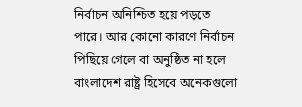নির্বাচন অনিশ্চিত হয়ে পড়তে পারে। আর কোনো কারণে নির্বাচন পিছিয়ে গেলে বা অনুষ্ঠিত না হলে বাংলাদেশ রাষ্ট্র হিসেবে অনেকগুলো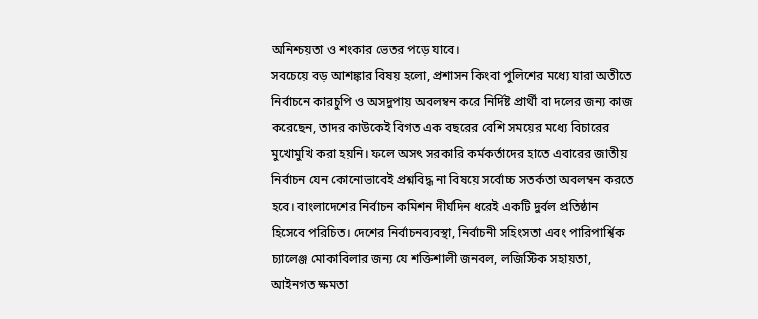অনিশ্চয়তা ও শংকার ভেতর পড়ে যাবে।
সবচেয়ে বড় আশঙ্কার বিষয় হলো, প্রশাসন কিংবা পুলিশের মধ্যে যারা অতীতে নির্বাচনে কারচুপি ও অসদুপায় অবলম্বন করে নির্দিষ্ট প্রার্থী বা দলের জন্য কাজ করেছেন, তাদর কাউকেই বিগত এক বছরের বেশি সময়ের মধ্যে বিচারের মুখোমুখি করা হয়নি। ফলে অসৎ সরকারি কর্মকর্তাদের হাতে এবারের জাতীয় নির্বাচন যেন কোনোভাবেই প্রশ্নবিদ্ধ না বিষয়ে সর্বোচ্চ সতর্কতা অবলম্বন করতে হবে। বাংলাদেশের নির্বাচন কমিশন দীর্ঘদিন ধরেই একটি দুর্বল প্রতিষ্ঠান হিসেবে পরিচিত। দেশের নির্বাচনব্যবস্থা, নির্বাচনী সহিংসতা এবং পারিপার্শ্বিক চ্যালেঞ্জ মোকাবিলার জন্য যে শক্তিশালী জনবল, লজিস্টিক সহায়তা, আইনগত ক্ষমতা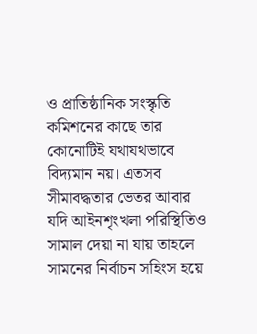ও প্রাতিষ্ঠানিক সংস্কৃতি কমিশনের কাছে তার কোনোটিই যথাযথভাবে বিদ্যমান নয়। এতসব সীমাবদ্ধতার ভেতর আবার যদি আইনশৃংখলা পরিস্থিতিও সামাল দেয়া না যায় তাহলে সামনের নির্বাচন সহিংস হয়ে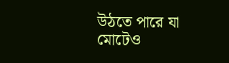উঠতে পারে যা মোটেও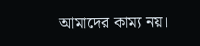আমাদের কাম্য নয়।